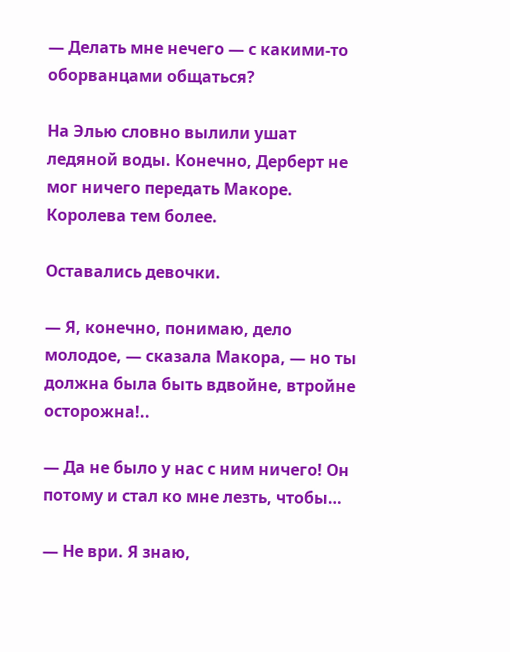— Делать мне нечего — с какими-то оборванцами общаться?

На Элью словно вылили ушат ледяной воды. Конечно, Дерберт не мог ничего передать Макоре. Королева тем более.

Оставались девочки.

— Я, конечно, понимаю, дело молодое, — сказала Макора, — но ты должна была быть вдвойне, втройне осторожна!..

— Да не было у нас с ним ничего! Он потому и стал ко мне лезть, чтобы…

— Не ври. Я знаю,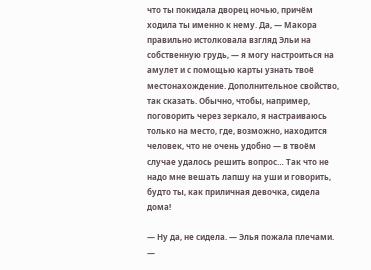что ты покидала дворец ночью, причём ходила ты именно к нему. Да, — Макора правильно истолковала взгляд Эльи на собственную грудь, — я могу настроиться на амулет и с помощью карты узнать твоё местонахождение. Дополнительное свойство, так сказать. Обычно, чтобы, например, поговорить через зеркало, я настраиваюсь только на место, где, возможно, находится человек, что не очень удобно — в твоём случае удалось решить вопрос… Так что не надо мне вешать лапшу на уши и говорить, будто ты, как приличная девочка, сидела дома!

— Ну да, не сидела. — Элья пожала плечами. —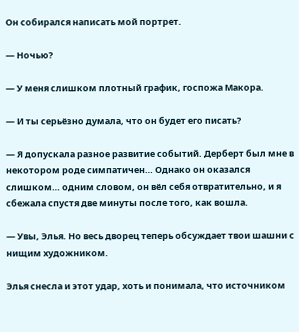Он собирался написать мой портрет.

— Ночью?

— У меня слишком плотный график, госпожа Макора.

— И ты серьёзно думала, что он будет его писать?

— Я допускала разное развитие событий. Дерберт был мне в некотором роде симпатичен… Однако он оказался слишком… одним словом, он вёл себя отвратительно, и я сбежала спустя две минуты после того, как вошла.

— Увы, Элья. Но весь дворец теперь обсуждает твои шашни с нищим художником.

Элья снесла и этот удар, хоть и понимала, что источником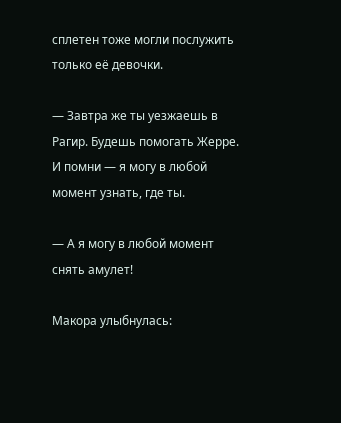сплетен тоже могли послужить только её девочки.

— Завтра же ты уезжаешь в Рагир. Будешь помогать Жерре. И помни — я могу в любой момент узнать, где ты.

— А я могу в любой момент снять амулет!

Макора улыбнулась: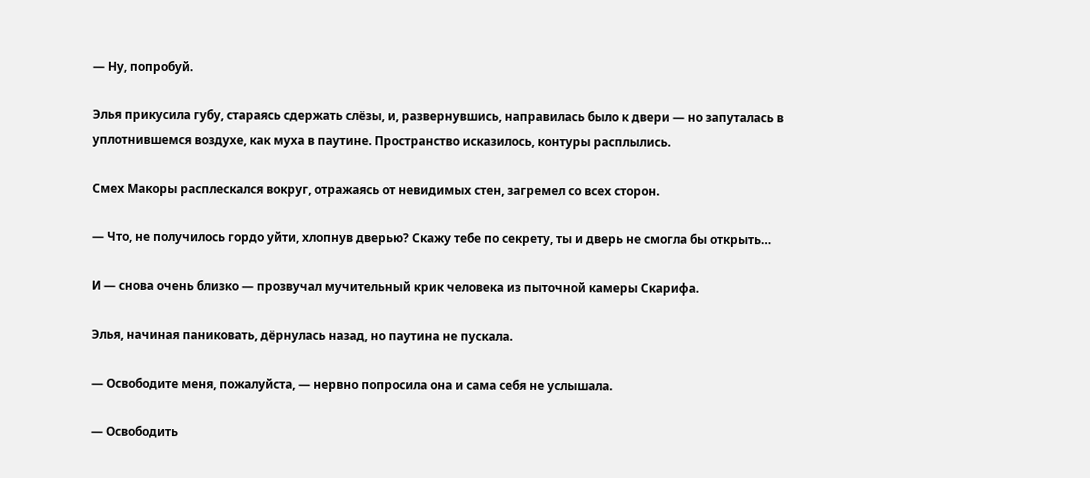— Ну, попробуй.

Элья прикусила губу, стараясь сдержать слёзы, и, развернувшись, направилась было к двери — но запуталась в уплотнившемся воздухе, как муха в паутине. Пространство исказилось, контуры расплылись.

Смех Макоры расплескался вокруг, отражаясь от невидимых стен, загремел со всех сторон.

— Что, не получилось гордо уйти, хлопнув дверью? Скажу тебе по секрету, ты и дверь не смогла бы открыть…

И — снова очень близко — прозвучал мучительный крик человека из пыточной камеры Скарифа.

Элья, начиная паниковать, дёрнулась назад, но паутина не пускала.

— Освободите меня, пожалуйста, — нервно попросила она и сама себя не услышала.

— Освободить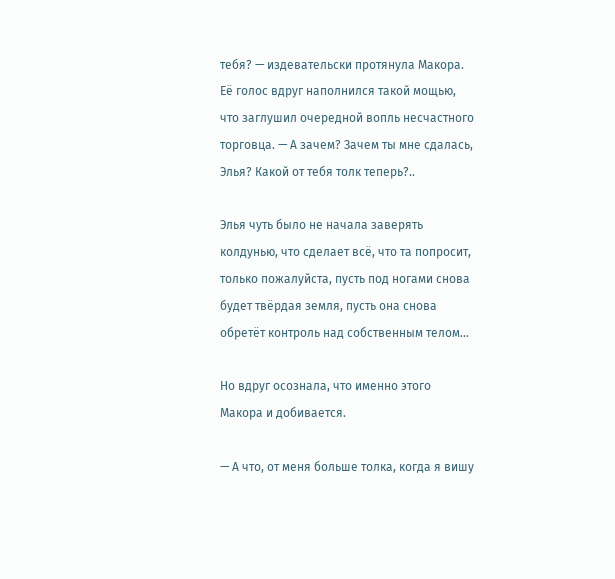тебя? — издевательски протянула Макора. Её голос вдруг наполнился такой мощью, что заглушил очередной вопль несчастного торговца. — А зачем? Зачем ты мне сдалась, Элья? Какой от тебя толк теперь?..

Элья чуть было не начала заверять колдунью, что сделает всё, что та попросит, только пожалуйста, пусть под ногами снова будет твёрдая земля, пусть она снова обретёт контроль над собственным телом…

Но вдруг осознала, что именно этого Макора и добивается.

— А что, от меня больше толка, когда я вишу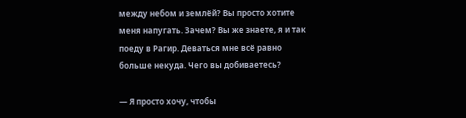между небом и землёй? Вы просто хотите меня напугать. Зачем? Вы же знаете, я и так поеду в Рагир. Деваться мне всё равно больше некуда. Чего вы добиваетесь?

— Я просто хочу, чтобы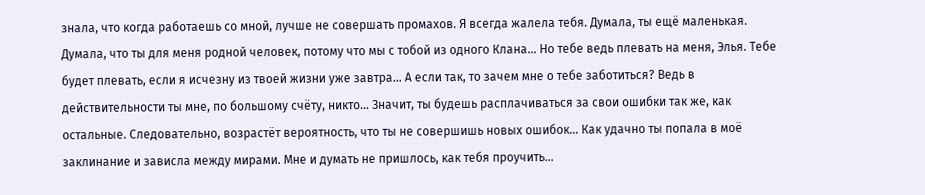знала, что когда работаешь со мной, лучше не совершать промахов. Я всегда жалела тебя. Думала, ты ещё маленькая. Думала, что ты для меня родной человек, потому что мы с тобой из одного Клана… Но тебе ведь плевать на меня, Элья. Тебе будет плевать, если я исчезну из твоей жизни уже завтра… А если так, то зачем мне о тебе заботиться? Ведь в действительности ты мне, по большому счёту, никто… Значит, ты будешь расплачиваться за свои ошибки так же, как остальные. Следовательно, возрастёт вероятность, что ты не совершишь новых ошибок… Как удачно ты попала в моё заклинание и зависла между мирами. Мне и думать не пришлось, как тебя проучить…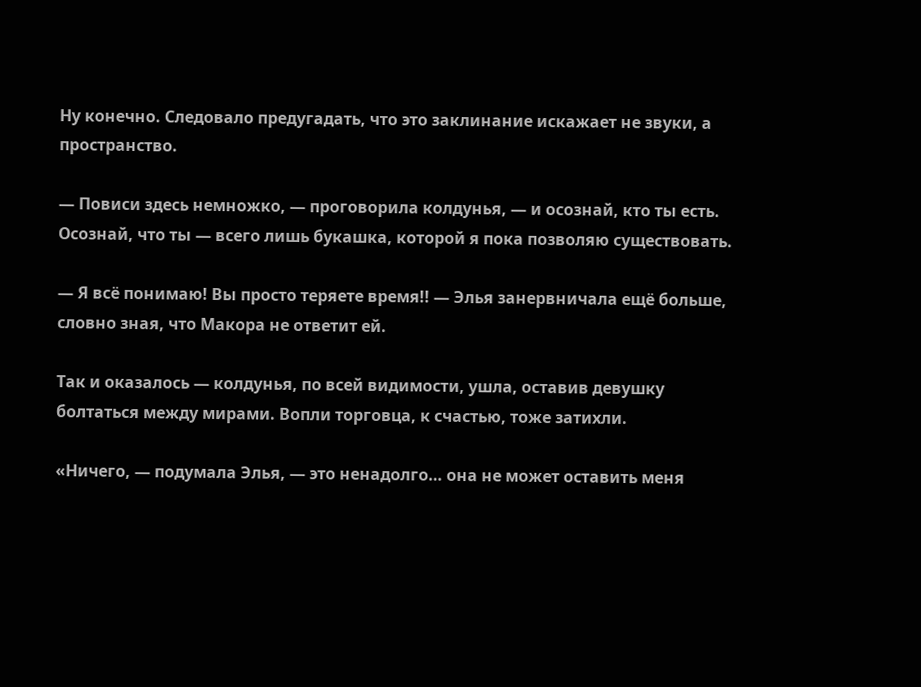Ну конечно. Следовало предугадать, что это заклинание искажает не звуки, а пространство.

— Повиси здесь немножко, — проговорила колдунья, — и осознай, кто ты есть. Осознай, что ты — всего лишь букашка, которой я пока позволяю существовать.

— Я всё понимаю! Вы просто теряете время!! — Элья занервничала ещё больше, словно зная, что Макора не ответит ей.

Так и оказалось — колдунья, по всей видимости, ушла, оставив девушку болтаться между мирами. Вопли торговца, к счастью, тоже затихли.

«Ничего, — подумала Элья, — это ненадолго… она не может оставить меня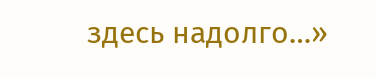здесь надолго…»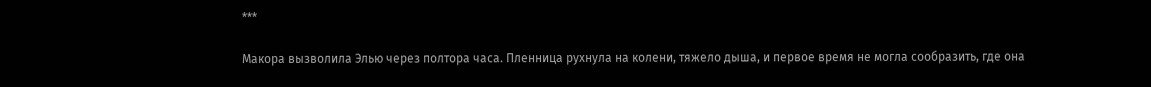***

Макора вызволила Элью через полтора часа. Пленница рухнула на колени, тяжело дыша, и первое время не могла сообразить, где она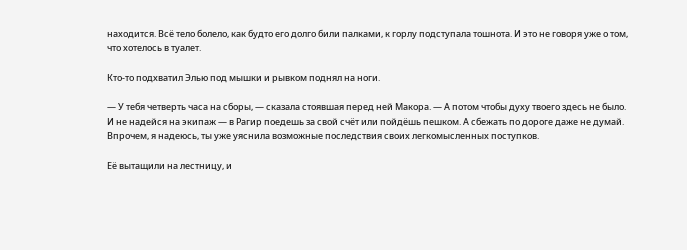находится. Всё тело болело, как будто его долго били палками, к горлу подступала тошнота. И это не говоря уже о том, что хотелось в туалет.

Кто-то подхватил Элью под мышки и рывком поднял на ноги.

— У тебя четверть часа на сборы, — сказала стоявшая перед ней Макора. — А потом чтобы духу твоего здесь не было. И не надейся на экипаж — в Рагир поедешь за свой счёт или пойдёшь пешком. А сбежать по дороге даже не думай. Впрочем, я надеюсь, ты уже уяснила возможные последствия своих легкомысленных поступков.

Её вытащили на лестницу, и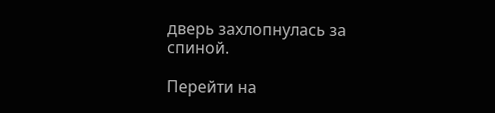дверь захлопнулась за спиной.

Перейти на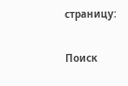страницу:

Поиск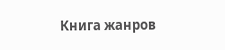Книга жанров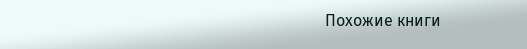Похожие книги